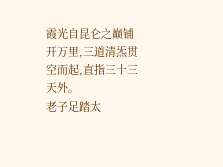霞光自昆仑之巅铺开万里,三道清炁贯空而起,直指三十三天外。
老子足踏太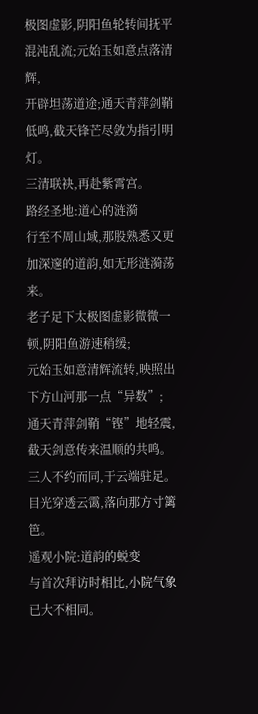极图虚影,阴阳鱼轮转间抚平混沌乱流;元始玉如意点落清辉,
开辟坦荡道途;通天青萍剑鞘低鸣,截天锋芒尽敛为指引明灯。
三清联袂,再赴紫霄宫。
路经圣地:道心的涟漪
行至不周山域,那股熟悉又更加深邃的道韵,如无形涟漪荡来。
老子足下太极图虚影微微一顿,阴阳鱼游速稍缓;
元始玉如意清辉流转,映照出下方山河那一点“异数”;
通天青萍剑鞘“铿”地轻震,截天剑意传来温顺的共鸣。
三人不约而同,于云端驻足。目光穿透云霭,落向那方寸篱笆。
遥观小院:道韵的蜕变
与首次拜访时相比,小院气象已大不相同。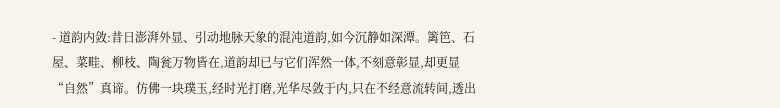- 道韵内敛:昔日澎湃外显、引动地脉天象的混沌道韵,如今沉静如深潭。篱笆、石屋、菜畦、柳枝、陶瓮万物皆在,道韵却已与它们浑然一体,不刻意彰显,却更显“自然”真谛。仿佛一块璞玉,经时光打磨,光华尽敛于内,只在不经意流转间,透出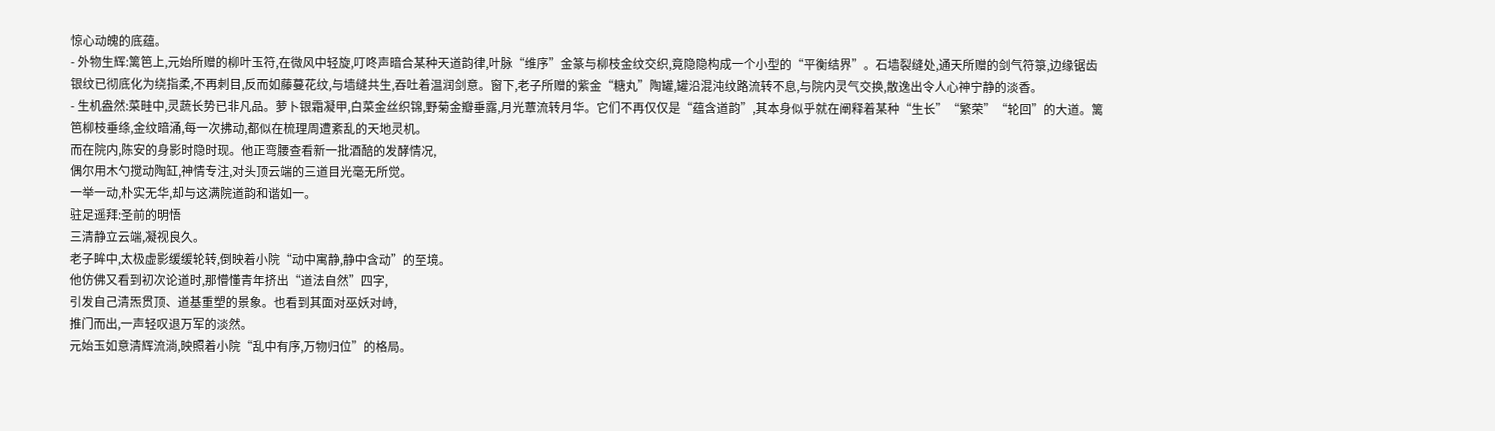惊心动魄的底蕴。
- 外物生辉:篱笆上,元始所赠的柳叶玉符,在微风中轻旋,叮咚声暗合某种天道韵律,叶脉“维序”金篆与柳枝金纹交织,竟隐隐构成一个小型的“平衡结界”。石墙裂缝处,通天所赠的剑气符箓,边缘锯齿银纹已彻底化为绕指柔,不再刺目,反而如藤蔓花纹,与墙缝共生,吞吐着温润剑意。窗下,老子所赠的紫金“糖丸”陶罐,罐沿混沌纹路流转不息,与院内灵气交换,散逸出令人心神宁静的淡香。
- 生机盎然:菜畦中,灵蔬长势已非凡品。萝卜银霜凝甲,白菜金丝织锦,野菊金瓣垂露,月光蕈流转月华。它们不再仅仅是“蕴含道韵”,其本身似乎就在阐释着某种“生长”“繁荣”“轮回”的大道。篱笆柳枝垂绦,金纹暗涌,每一次拂动,都似在梳理周遭紊乱的天地灵机。
而在院内,陈安的身影时隐时现。他正弯腰查看新一批酒醅的发酵情况,
偶尔用木勺搅动陶缸,神情专注,对头顶云端的三道目光毫无所觉。
一举一动,朴实无华,却与这满院道韵和谐如一。
驻足遥拜:圣前的明悟
三清静立云端,凝视良久。
老子眸中,太极虚影缓缓轮转,倒映着小院“动中寓静,静中含动”的至境。
他仿佛又看到初次论道时,那懵懂青年挤出“道法自然”四字,
引发自己清炁贯顶、道基重塑的景象。也看到其面对巫妖对峙,
推门而出,一声轻叹退万军的淡然。
元始玉如意清辉流淌,映照着小院“乱中有序,万物归位”的格局。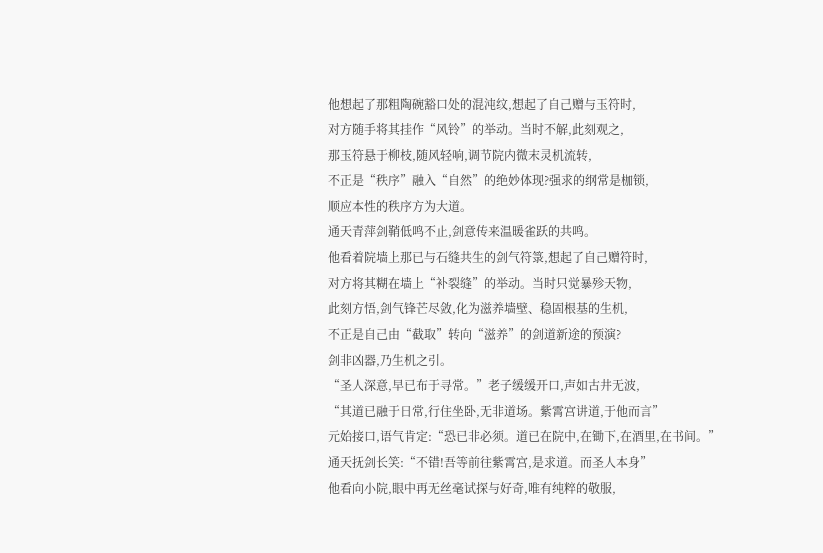他想起了那粗陶碗豁口处的混沌纹,想起了自己赠与玉符时,
对方随手将其挂作“风铃”的举动。当时不解,此刻观之,
那玉符悬于柳枝,随风轻响,调节院内微末灵机流转,
不正是“秩序”融入“自然”的绝妙体现?强求的纲常是枷锁,
顺应本性的秩序方为大道。
通天青萍剑鞘低鸣不止,剑意传来温暖雀跃的共鸣。
他看着院墙上那已与石缝共生的剑气符箓,想起了自己赠符时,
对方将其糊在墙上“补裂缝”的举动。当时只觉暴殄天物,
此刻方悟,剑气锋芒尽敛,化为滋养墙壁、稳固根基的生机,
不正是自己由“截取”转向“滋养”的剑道新途的预演?
剑非凶器,乃生机之引。
“圣人深意,早已布于寻常。”老子缓缓开口,声如古井无波,
“其道已融于日常,行住坐卧,无非道场。紫霄宫讲道,于他而言”
元始接口,语气肯定:“恐已非必须。道已在院中,在锄下,在酒里,在书间。”
通天抚剑长笑:“不错!吾等前往紫霄宫,是求道。而圣人本身”
他看向小院,眼中再无丝毫试探与好奇,唯有纯粹的敬服,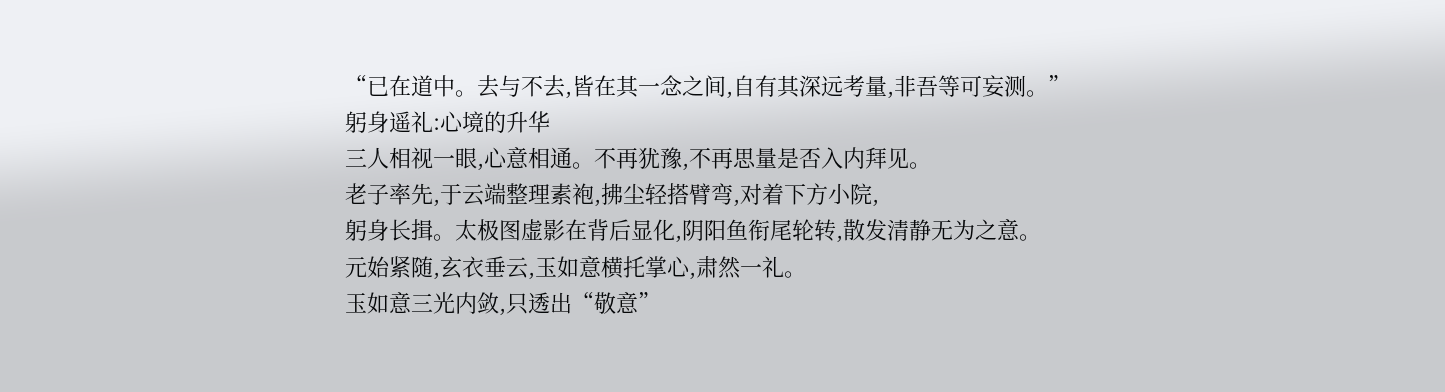“已在道中。去与不去,皆在其一念之间,自有其深远考量,非吾等可妄测。”
躬身遥礼:心境的升华
三人相视一眼,心意相通。不再犹豫,不再思量是否入内拜见。
老子率先,于云端整理素袍,拂尘轻搭臂弯,对着下方小院,
躬身长揖。太极图虚影在背后显化,阴阳鱼衔尾轮转,散发清静无为之意。
元始紧随,玄衣垂云,玉如意横托掌心,肃然一礼。
玉如意三光内敛,只透出“敬意”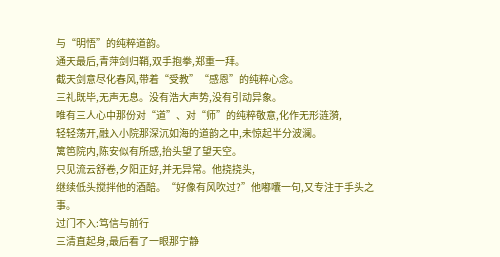与“明悟”的纯粹道韵。
通天最后,青萍剑归鞘,双手抱拳,郑重一拜。
截天剑意尽化春风,带着“受教”“感恩”的纯粹心念。
三礼既毕,无声无息。没有浩大声势,没有引动异象。
唯有三人心中那份对“道”、对“师”的纯粹敬意,化作无形涟漪,
轻轻荡开,融入小院那深沉如海的道韵之中,未惊起半分波澜。
篱笆院内,陈安似有所感,抬头望了望天空。
只见流云舒卷,夕阳正好,并无异常。他挠挠头,
继续低头搅拌他的酒醅。“好像有风吹过?”他嘟囔一句,又专注于手头之事。
过门不入:笃信与前行
三清直起身,最后看了一眼那宁静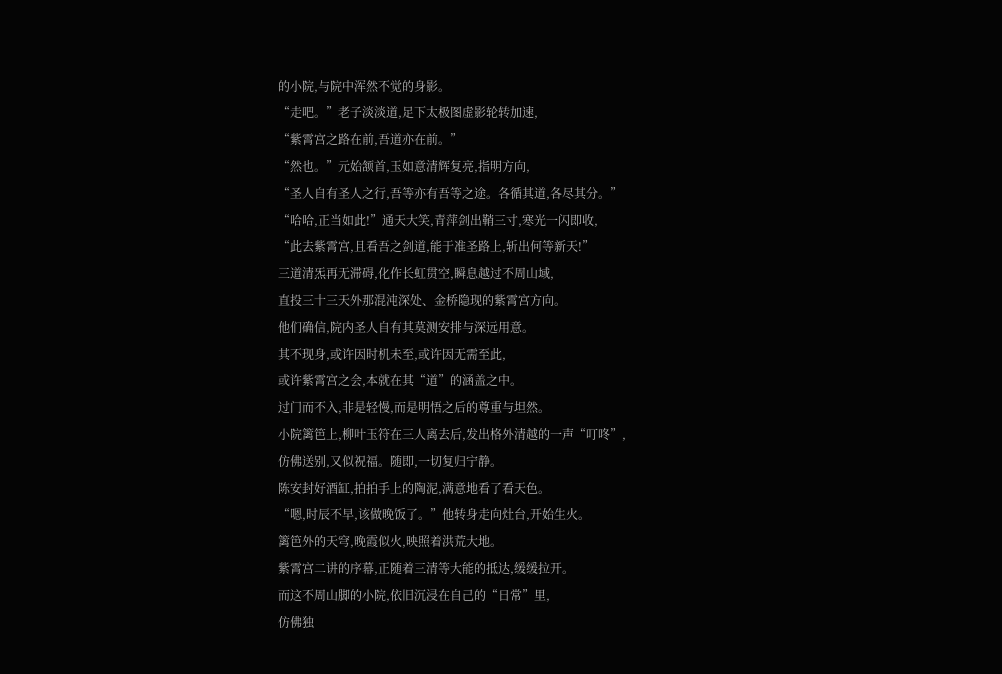的小院,与院中浑然不觉的身影。
“走吧。”老子淡淡道,足下太极图虚影轮转加速,
“紫霄宫之路在前,吾道亦在前。”
“然也。”元始颔首,玉如意清辉复亮,指明方向,
“圣人自有圣人之行,吾等亦有吾等之途。各循其道,各尽其分。”
“哈哈,正当如此!”通天大笑,青萍剑出鞘三寸,寒光一闪即收,
“此去紫霄宫,且看吾之剑道,能于准圣路上,斩出何等新天!”
三道清炁再无滞碍,化作长虹贯空,瞬息越过不周山域,
直投三十三天外那混沌深处、金桥隐现的紫霄宫方向。
他们确信,院内圣人自有其莫测安排与深远用意。
其不现身,或许因时机未至,或许因无需至此,
或许紫霄宫之会,本就在其“道”的涵盖之中。
过门而不入,非是轻慢,而是明悟之后的尊重与坦然。
小院篱笆上,柳叶玉符在三人离去后,发出格外清越的一声“叮咚”,
仿佛送别,又似祝福。随即,一切复归宁静。
陈安封好酒缸,拍拍手上的陶泥,满意地看了看天色。
“嗯,时辰不早,该做晚饭了。”他转身走向灶台,开始生火。
篱笆外的天穹,晚霞似火,映照着洪荒大地。
紫霄宫二讲的序幕,正随着三清等大能的抵达,缓缓拉开。
而这不周山脚的小院,依旧沉浸在自己的“日常”里,
仿佛独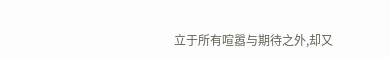立于所有喧嚣与期待之外,却又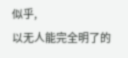似乎,
以无人能完全明了的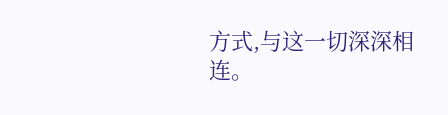方式,与这一切深深相连。